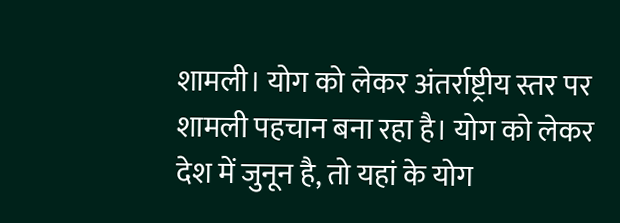शामली। योग को लेकर अंतर्राष्ट्रीय स्तर पर शामली पहचान बना रहा है। योग को लेकर देश में जुनून है, तो यहां के योग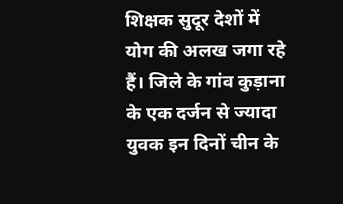शिक्षक सुदूर देशों में योग की अलख जगा रहे हैं। जिले के गांव कुड़ाना के एक दर्जन से ज्यादा युवक इन दिनों चीन के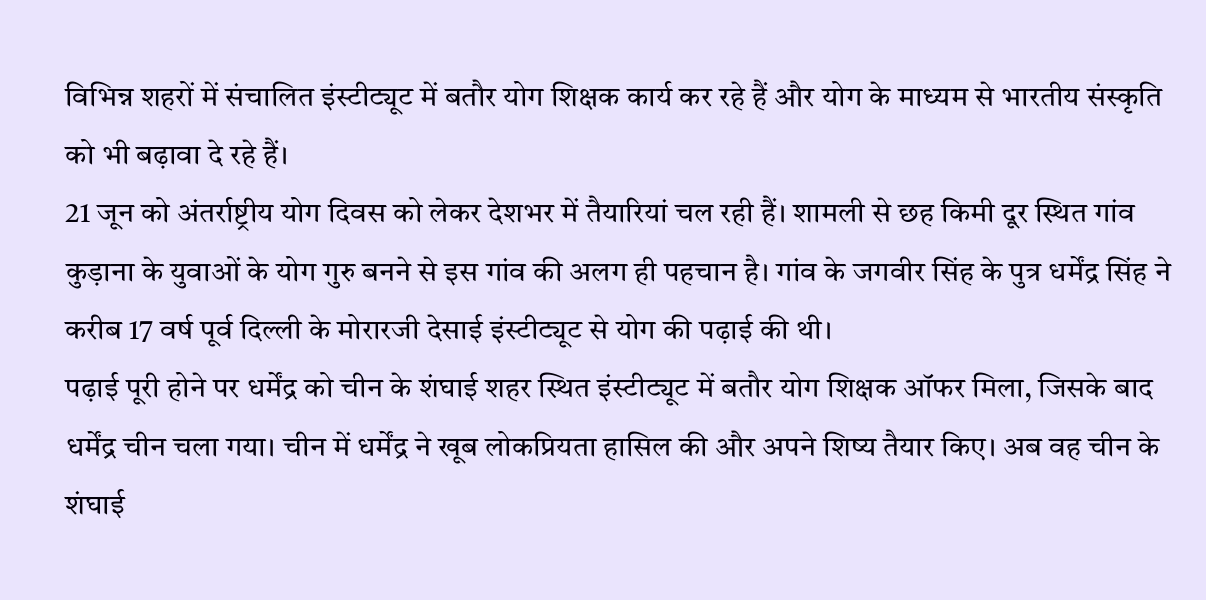विभिन्न शहरों में संचालित इंस्टीट्यूट में बतौर योग शिक्षक कार्य कर रहे हैं और योग के माध्यम से भारतीय संस्कृति को भी बढ़ावा दे रहे हैं।
21 जून को अंतर्राष्ट्रीय योग दिवस को लेकर देशभर में तैयारियां चल रही हैं। शामली से छह किमी दूर स्थित गांव कुड़ाना के युवाओं के योग गुरु बनने से इस गांव की अलग ही पहचान है। गांव के जगवीर सिंह के पुत्र धर्मेंद्र सिंह ने करीब 17 वर्ष पूर्व दिल्ली के मोरारजी देसाई इंस्टीट्यूट से योग की पढ़ाई की थी।
पढ़ाई पूरी होने पर धर्मेंद्र को चीन के शंघाई शहर स्थित इंस्टीट्यूट में बतौर योग शिक्षक ऑफर मिला, जिसके बाद धर्मेंद्र चीन चला गया। चीन में धर्मेंद्र ने खूब लोकप्रियता हासिल की और अपने शिष्य तैयार किए। अब वह चीन के शंघाई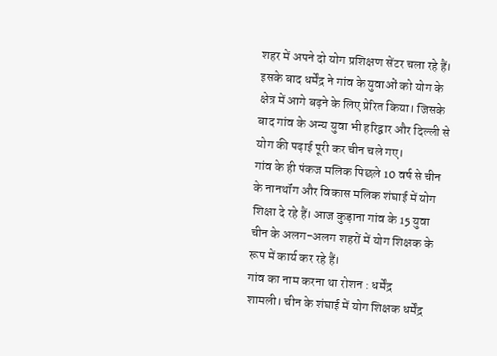शहर में अपने दो योग प्रशिक्षण सेंटर चला रहे हैं।
इसके बाद धर्मेंद्र ने गांव के युवाओं को योग के क्षेत्र में आगे बढ़ने के लिए प्रेरित किया। जिसके बाद गांव के अन्य युवा भी हरिद्वार और दिल्ली से योग की पढ़ाई पूरी कर चीन चले गए।
गांव के ही पंकज मलिक पिछले 10 वर्ष से चीन के नानथॉंग और विकास मलिक शंघाई में योग शिक्षा दे रहे हैं। आज कुड़ाना गांव के 15 युवा चीन के अलग-अलग शहरों में योग शिक्षक के रूप में कार्य कर रहे हैं।
गांव का नाम करना था रोशन : धर्मेंद्र
शामली। चीन के शंघाई में योग शिक्षक धर्मेंद्र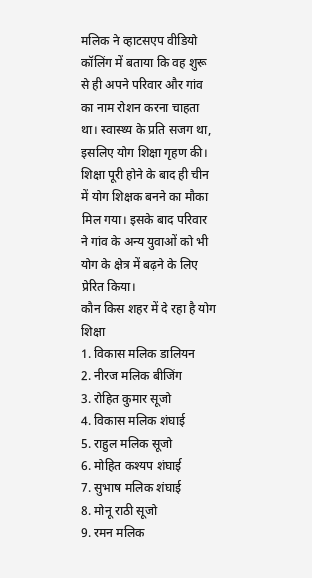मलिक ने व्हाटसएप वीडियो कॉलिंग में बताया कि वह शुरू से ही अपने परिवार और गांव का नाम रोशन करना चाहता था। स्वास्थ्य के प्रति सजग था, इसलिए योग शिक्षा गृहण की। शिक्षा पूरी होने के बाद ही चीन में योग शिक्षक बनने का मौका मिल गया। इसके बाद परिवार ने गांव के अन्य युवाओं को भी योग के क्षेत्र में बढ़ने के लिए प्रेरित किया।
कौन किस शहर में दे रहा है योग शिक्षा
1. विकास मलिक डालियन
2. नीरज मलिक बीजिंग
3. रोहित कुमार सूजो
4. विकास मलिक शंघाई
5. राहुल मलिक सूजो
6. मोहित कश्यप शंघाई
7. सुभाष मलिक शंघाई
8. मोनू राठी सूजो
9. रमन मलिक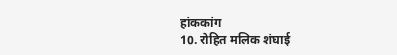हांककांग
10. रोहित मलिक शंघाई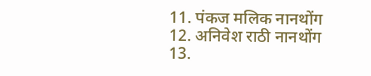11. पंकज मलिक नानथोंग
12. अनिवेश राठी नानथोंग
13.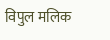विपुल मलिक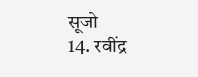सूजो
14. रवींद्र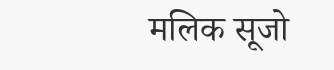मलिक सूजो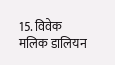15. विवेक मलिक डालियन